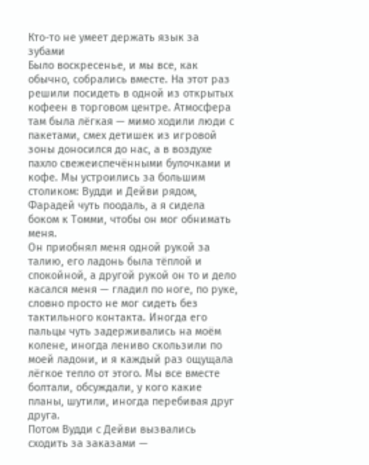Кто-то не умеет держать язык за зубами
Было воскресенье, и мы все, как обычно, собрались вместе. На этот раз решили посидеть в одной из открытых кофеен в торговом центре. Атмосфера там была лёгкая — мимо ходили люди с пакетами, смех детишек из игровой зоны доносился до нас, а в воздухе пахло свежеиспечёнными булочками и кофе. Мы устроились за большим столиком: Вудди и Дейви рядом, Фарадей чуть поодаль, а я сидела боком к Томми, чтобы он мог обнимать меня.
Он приобнял меня одной рукой за талию, его ладонь была тёплой и спокойной, а другой рукой он то и дело касался меня — гладил по ноге, по руке, словно просто не мог сидеть без тактильного контакта. Иногда его пальцы чуть задерживались на моём колене, иногда лениво скользили по моей ладони, и я каждый раз ощущала лёгкое тепло от этого. Мы все вместе болтали, обсуждали, у кого какие планы, шутили, иногда перебивая друг друга.
Потом Вудди с Дейви вызвались сходить за заказами —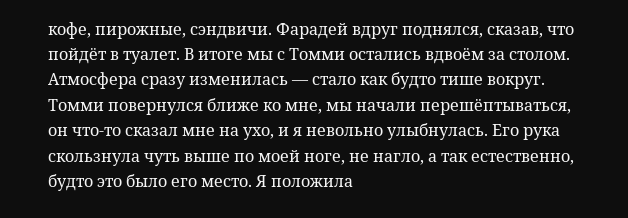кофе, пирожные, сэндвичи. Фарадей вдруг поднялся, сказав, что пойдёт в туалет. В итоге мы с Томми остались вдвоём за столом. Атмосфера сразу изменилась — стало как будто тише вокруг. Томми повернулся ближе ко мне, мы начали перешёптываться, он что-то сказал мне на ухо, и я невольно улыбнулась. Его рука скользнула чуть выше по моей ноге, не нагло, а так естественно, будто это было его место. Я положила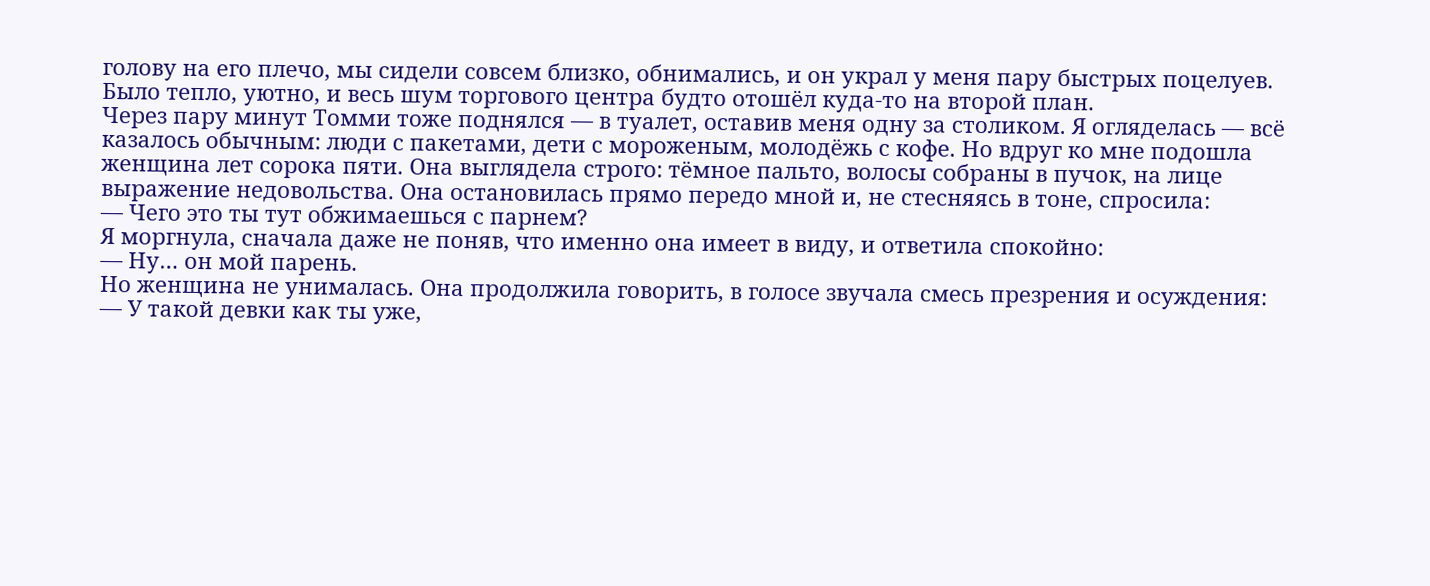голову на его плечо, мы сидели совсем близко, обнимались, и он украл у меня пару быстрых поцелуев. Было тепло, уютно, и весь шум торгового центра будто отошёл куда-то на второй план.
Через пару минут Томми тоже поднялся — в туалет, оставив меня одну за столиком. Я огляделась — всё казалось обычным: люди с пакетами, дети с мороженым, молодёжь с кофе. Но вдруг ко мне подошла женщина лет сорока пяти. Она выглядела строго: тёмное пальто, волосы собраны в пучок, на лице выражение недовольства. Она остановилась прямо передо мной и, не стесняясь в тоне, спросила:
— Чего это ты тут обжимаешься с парнем?
Я моргнула, сначала даже не поняв, что именно она имеет в виду, и ответила спокойно:
— Ну… он мой парень.
Но женщина не унималась. Она продолжила говорить, в голосе звучала смесь презрения и осуждения:
— У такой девки как ты уже,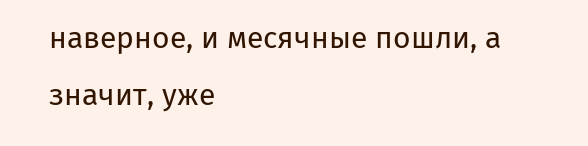наверное, и месячные пошли, а значит, уже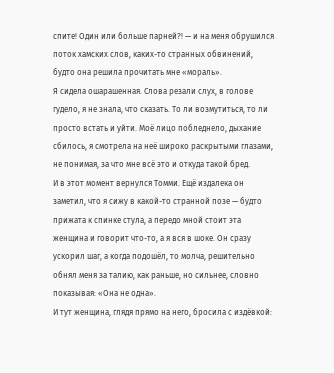спите! Один или больше парней?! — и на меня обрушился поток хамских слов, каких-то странных обвинений, будто она решила прочитать мне «мораль».
Я сидела ошарашенная. Слова резали слух, в голове гудело, я не знала, что сказать. То ли возмутиться, то ли просто встать и уйти. Моё лицо побледнело, дыхание сбилось, я смотрела на неё широко раскрытыми глазами, не понимая, за что мне всё это и откуда такой бред.
И в этот момент вернулся Томми. Ещё издалека он заметил, что я сижу в какой-то странной позе — будто прижата к спинке стула, а передо мной стоит эта женщина и говорит что-то, а я вся в шоке. Он сразу ускорил шаг, а когда подошёл, то молча, решительно обнял меня за талию, как раньше, но сильнее, словно показывая: «Она не одна».
И тут женщина, глядя прямо на него, бросила с издёвкой: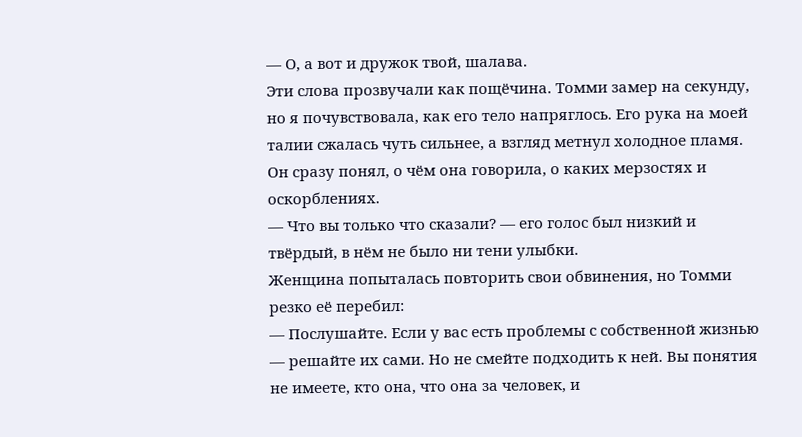— О, а вот и дружок твой, шалава.
Эти слова прозвучали как пощёчина. Томми замер на секунду, но я почувствовала, как его тело напряглось. Его рука на моей талии сжалась чуть сильнее, а взгляд метнул холодное пламя. Он сразу понял, о чём она говорила, о каких мерзостях и оскорблениях.
— Что вы только что сказали? — его голос был низкий и твёрдый, в нём не было ни тени улыбки.
Женщина попыталась повторить свои обвинения, но Томми резко её перебил:
— Послушайте. Если у вас есть проблемы с собственной жизнью — решайте их сами. Но не смейте подходить к ней. Вы понятия не имеете, кто она, что она за человек, и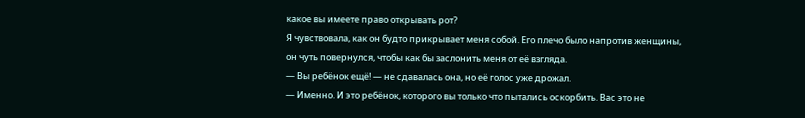какое вы имеете право открывать рот?
Я чувствовала, как он будто прикрывает меня собой. Его плечо было напротив женщины, он чуть повернулся, чтобы как бы заслонить меня от её взгляда.
— Вы ребёнок ещё! — не сдавалась она, но её голос уже дрожал.
— Именно. И это ребёнок, которого вы только что пытались оскорбить. Вас это не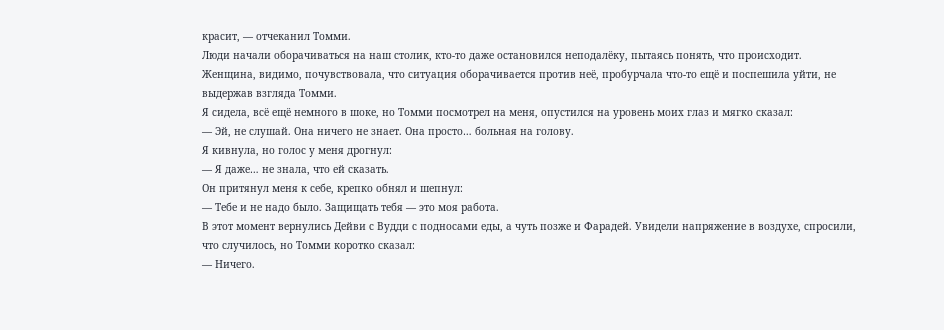красит, — отчеканил Томми.
Люди начали оборачиваться на наш столик, кто-то даже остановился неподалёку, пытаясь понять, что происходит. Женщина, видимо, почувствовала, что ситуация оборачивается против неё, пробурчала что-то ещё и поспешила уйти, не выдержав взгляда Томми.
Я сидела, всё ещё немного в шоке, но Томми посмотрел на меня, опустился на уровень моих глаз и мягко сказал:
— Эй, не слушай. Она ничего не знает. Она просто… больная на голову.
Я кивнула, но голос у меня дрогнул:
— Я даже… не знала, что ей сказать.
Он притянул меня к себе, крепко обнял и шепнул:
— Тебе и не надо было. Защищать тебя — это моя работа.
В этот момент вернулись Дейви с Вудди с подносами еды, а чуть позже и Фарадей. Увидели напряжение в воздухе, спросили, что случилось, но Томми коротко сказал:
— Ничего.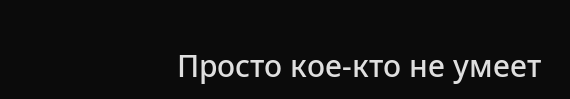Просто кое-кто не умеет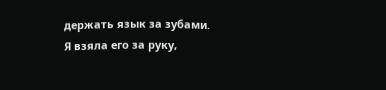держать язык за зубами.
Я взяла его за руку,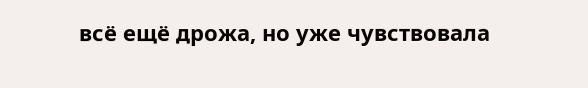всё ещё дрожа, но уже чувствовала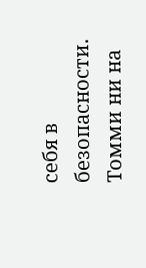себя в безопасности. Томми ни на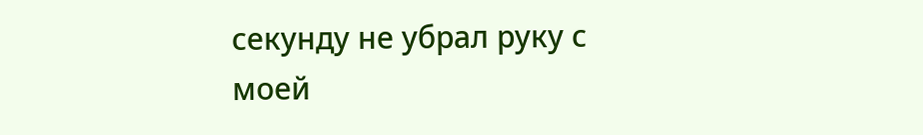секунду не убрал руку с моей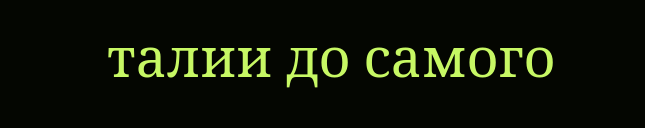талии до самого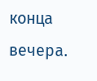конца вечера.